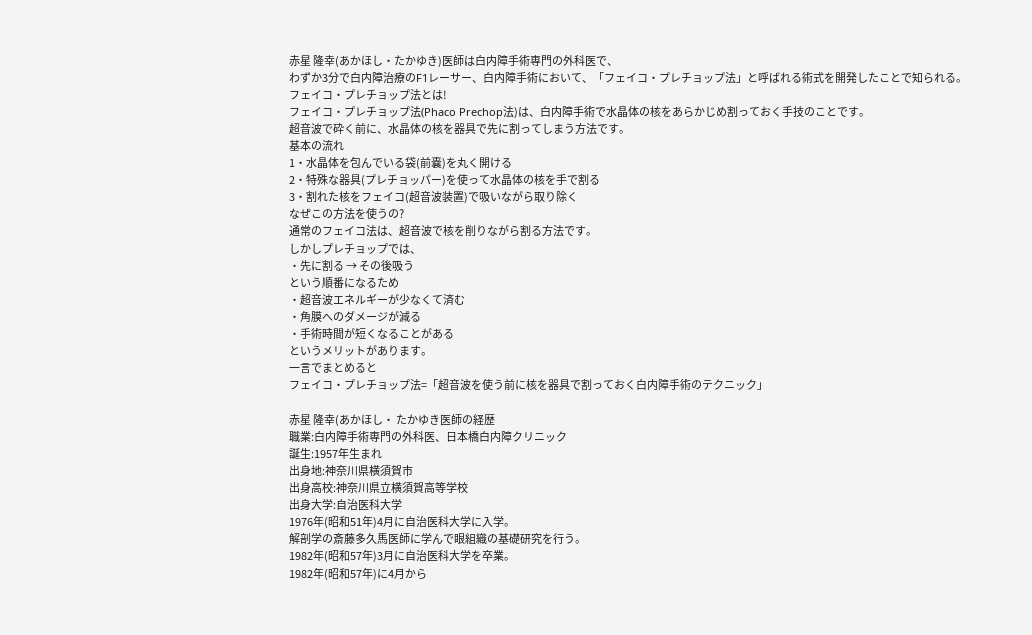赤星 隆幸(あかほし・たかゆき)医師は白内障手術専門の外科医で、
わずか3分で白内障治療のF1レーサー、白内障手術において、「フェイコ・プレチョップ法」と呼ばれる術式を開発したことで知られる。
フェイコ・プレチョップ法とは!
フェイコ・プレチョップ法(Phaco Prechop法)は、白内障手術で水晶体の核をあらかじめ割っておく手技のことです。
超音波で砕く前に、水晶体の核を器具で先に割ってしまう方法です。
基本の流れ
1・水晶体を包んでいる袋(前嚢)を丸く開ける
2・特殊な器具(プレチョッパー)を使って水晶体の核を手で割る
3・割れた核をフェイコ(超音波装置)で吸いながら取り除く
なぜこの方法を使うの?
通常のフェイコ法は、超音波で核を削りながら割る方法です。
しかしプレチョップでは、
・先に割る → その後吸う
という順番になるため
・超音波エネルギーが少なくて済む
・角膜へのダメージが減る
・手術時間が短くなることがある
というメリットがあります。
一言でまとめると
フェイコ・プレチョップ法=「超音波を使う前に核を器具で割っておく白内障手術のテクニック」

赤星 隆幸(あかほし・ たかゆき医師の経歴
職業:白内障手術専門の外科医、日本橋白内障クリニック
誕生:1957年生まれ
出身地:神奈川県横須賀市
出身高校:神奈川県立横須賀高等学校
出身大学:自治医科大学
1976年(昭和51年)4月に自治医科大学に入学。
解剖学の斎藤多久馬医師に学んで眼組織の基礎研究を行う。
1982年(昭和57年)3月に自治医科大学を卒業。
1982年(昭和57年)に4月から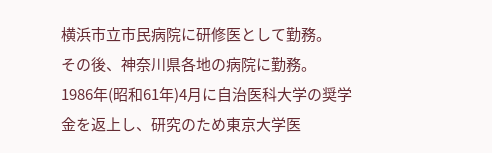横浜市立市民病院に研修医として勤務。
その後、神奈川県各地の病院に勤務。
1986年(昭和61年)4月に自治医科大学の奨学金を返上し、研究のため東京大学医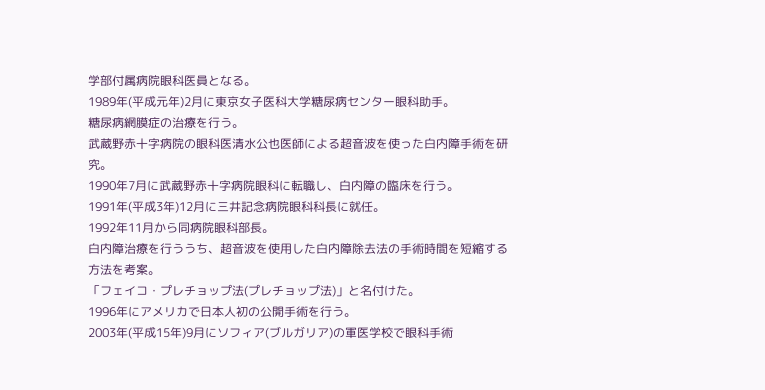学部付属病院眼科医員となる。
1989年(平成元年)2月に東京女子医科大学糖尿病センター眼科助手。
糖尿病網膜症の治療を行う。
武蔵野赤十字病院の眼科医清水公也医師による超音波を使った白内障手術を研究。
1990年7月に武蔵野赤十字病院眼科に転職し、白内障の臨床を行う。
1991年(平成3年)12月に三井記念病院眼科科長に就任。
1992年11月から同病院眼科部長。
白内障治療を行ううち、超音波を使用した白内障除去法の手術時間を短縮する方法を考案。
「フェイコ・プレチョップ法(プレチョップ法)」と名付けた。
1996年にアメリカで日本人初の公開手術を行う。
2003年(平成15年)9月にソフィア(ブルガリア)の軍医学校で眼科手術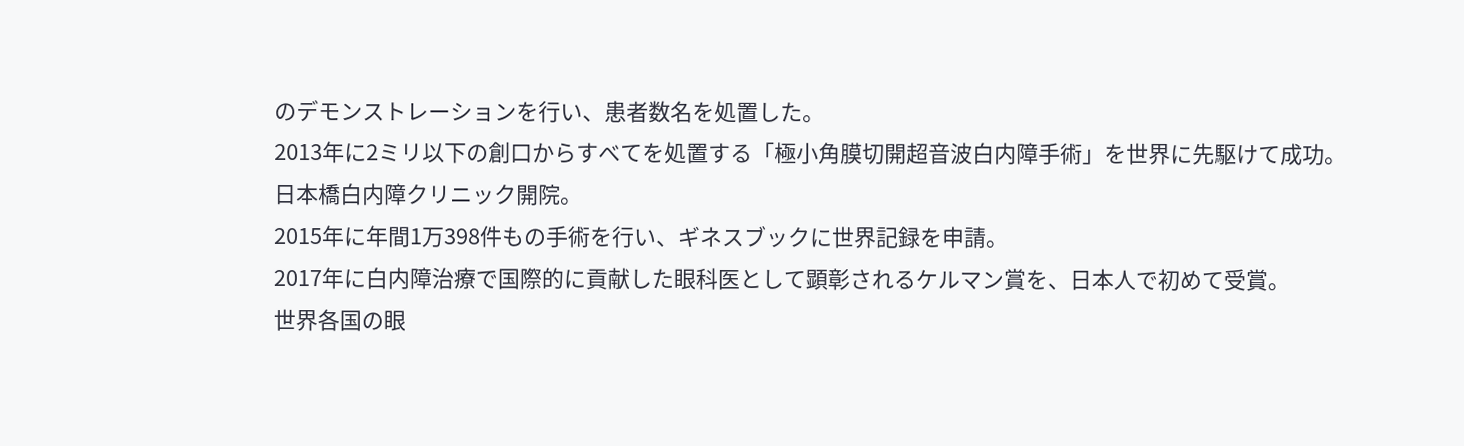のデモンストレーションを行い、患者数名を処置した。
2013年に2ミリ以下の創口からすべてを処置する「極小角膜切開超音波白内障手術」を世界に先駆けて成功。
日本橋白内障クリニック開院。
2015年に年間1万398件もの手術を行い、ギネスブックに世界記録を申請。
2017年に白内障治療で国際的に貢献した眼科医として顕彰されるケルマン賞を、日本人で初めて受賞。
世界各国の眼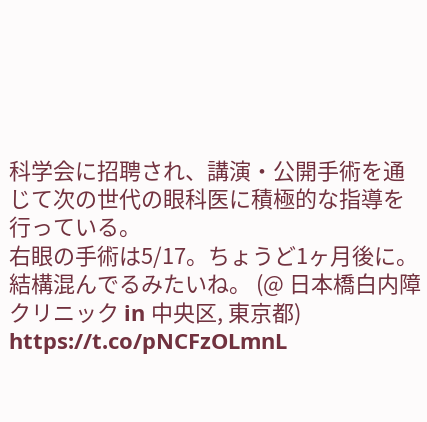科学会に招聘され、講演・公開手術を通じて次の世代の眼科医に積極的な指導を行っている。
右眼の手術は5/17。ちょうど1ヶ月後に。結構混んでるみたいね。 (@ 日本橋白内障クリニック in 中央区, 東京都) https://t.co/pNCFzOLmnL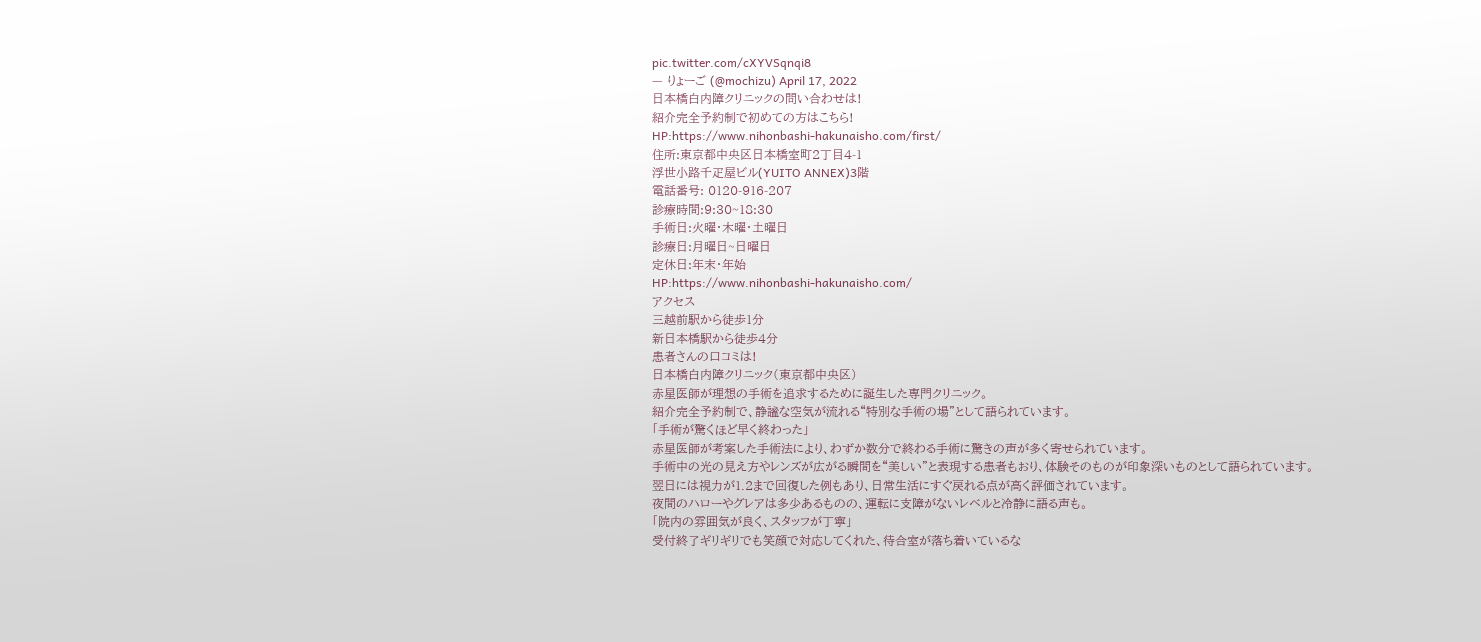pic.twitter.com/cXYVSqnqi8
— りょーご (@mochizu) April 17, 2022
日本橋白内障クリニックの問い合わせは!
紹介完全予約制で初めての方はこちら!
HP:https://www.nihonbashi-hakunaisho.com/first/
住所:東京都中央区日本橋室町2丁目4-1
浮世小路千疋屋ビル(YUITO ANNEX)3階
電話番号: 0120-916-207
診療時間:9:30~18:30
手術日:火曜・木曜・土曜日
診療日:月曜日~日曜日
定休日:年末・年始
HP:https://www.nihonbashi-hakunaisho.com/
アクセス
三越前駅から徒歩1分
新日本橋駅から徒歩4分
患者さんの口コミは!
日本橋白内障クリニック(東京都中央区)
赤星医師が理想の手術を追求するために誕生した専門クリニック。
紹介完全予約制で、静謐な空気が流れる“特別な手術の場”として語られています。
「手術が驚くほど早く終わった」
赤星医師が考案した手術法により、わずか数分で終わる手術に驚きの声が多く寄せられています。
手術中の光の見え方やレンズが広がる瞬間を“美しい”と表現する患者もおり、体験そのものが印象深いものとして語られています。
翌日には視力が1.2まで回復した例もあり、日常生活にすぐ戻れる点が高く評価されています。
夜間のハローやグレアは多少あるものの、運転に支障がないレベルと冷静に語る声も。
「院内の雰囲気が良く、スタッフが丁寧」
受付終了ギリギリでも笑顔で対応してくれた、待合室が落ち着いているな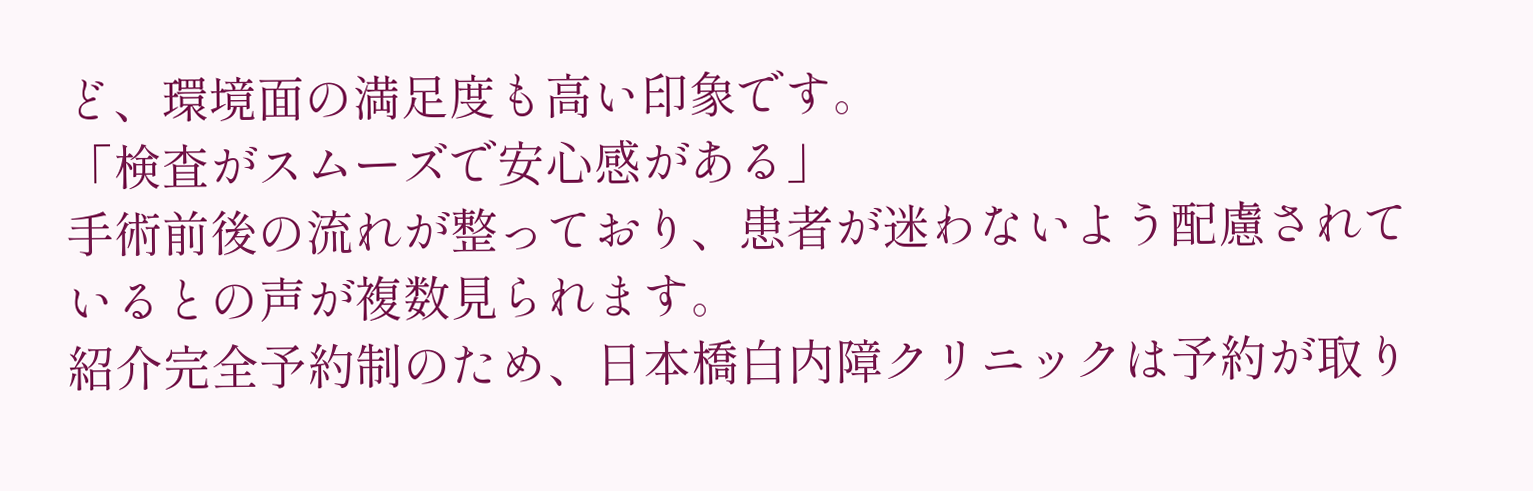ど、環境面の満足度も高い印象です。
「検査がスムーズで安心感がある」
手術前後の流れが整っており、患者が迷わないよう配慮されているとの声が複数見られます。
紹介完全予約制のため、日本橋白内障クリニックは予約が取り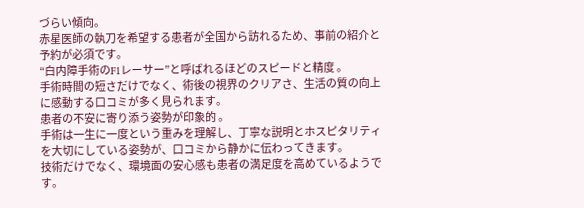づらい傾向。
赤星医師の執刀を希望する患者が全国から訪れるため、事前の紹介と予約が必須です。
“白内障手術のF1レーサー”と呼ばれるほどのスピードと精度 。
手術時間の短さだけでなく、術後の視界のクリアさ、生活の質の向上に感動する口コミが多く見られます。
患者の不安に寄り添う姿勢が印象的 。
手術は一生に一度という重みを理解し、丁寧な説明とホスピタリティを大切にしている姿勢が、口コミから静かに伝わってきます。
技術だけでなく、環境面の安心感も患者の満足度を高めているようです。